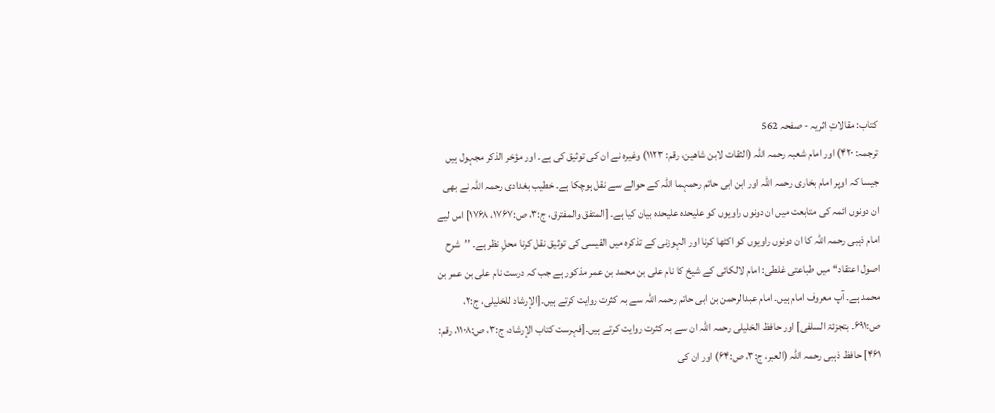کتاب: مقالاتِ اثریہ - صفحہ 562
ترجمہ: ۴۲۰) اور امام شعبہ رحمہ اللہ (الثقات لابن شاھین، رقم: ۱۱۲۳) وغیرہ نے ان کی توثیق کی ہے۔ اور مؤخر الذکر مجہول ہیں جیسا کہ اوپر امام بخاری رحمہ اللہ اور ابن ابی حاتم رحمہما اللہ کے حوالے سے نقل ہوچکا ہے۔ خطیب بغدادی رحمہ اللہ نے بھی ان دونوں ائمہ کی متابعت میں ان دونوں راویوں کو علیحدہ علیحدہ بیان کیا ہے۔ [المتفق والمفترق، ج:۳، ص:۱۷۶۷، ۱۷۶۸] اس لیے امام ذہبی رحمہ اللہ کا ان دونوں راویوں کو اکٹھا کرنا اور الہوزنی کے تذکرہ میں القیسی کی توثیق نقل کرنا محلِ نظر ہے۔ ’’شرح اصول اعتقاد‘‘ میں طباعتی غلطی: امام لالکائی کے شیخ کا نام علی بن محمد بن عمر مذکور ہے جب کہ درست نام علی بن عمر بن محمد ہے۔ آپ معروف امام ہیں۔ امام عبدالرحمن بن ابی حاتم رحمہ اللہ سے بہ کثرت روایت کرتے ہیں۔[الإرشاد للخلیلی، ج:۲، ص:۶۹۱۔ بتجزئۃ السلفی] اور حافظ الخلیلی رحمہ اللہ ان سے بہ کثرت روایت کرتے ہیں۔[فہرست کتاب الإرشاد، ج:۳، ص:۱۱۰۸، رقم: ۴۶۱] حافظ ذہبی رحمہ اللہ (العبر، ج:۳، ص:۶۴) اور ان کی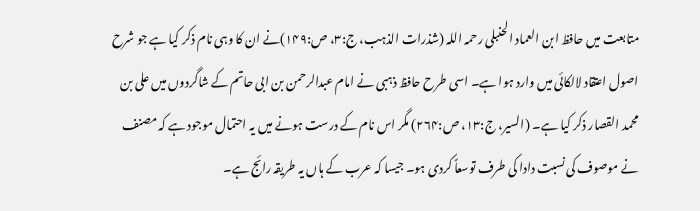متابعت میں حافظ ابن العماد الحنبلی رحمہ اللہ (شذرات الذہب، ج:۳، ص:۱۴۹)نے ان کا وہی نام ذکر کیا ہے جو شرح اصول اعتقاد لالکائی میں وارد ہوا ہے۔ اسی طرح حافظ ذہبی نے امام عبدالرحمن بن ابی حاتم کے شاگردوں میں علی بن محمد القصار ذکر کیا ہے۔ (السیر، ج:۱۳، ص:۲۶۴) مگر اس نام کے درست ہونے میں یہ احتمال موجود ہے کہ مصنف نے موصوف کی نسبت دادا کی طرف توسعاً کردی ہو۔ جیسا کہ عرب کے ہاں یہ طریقہ رائج ہے۔